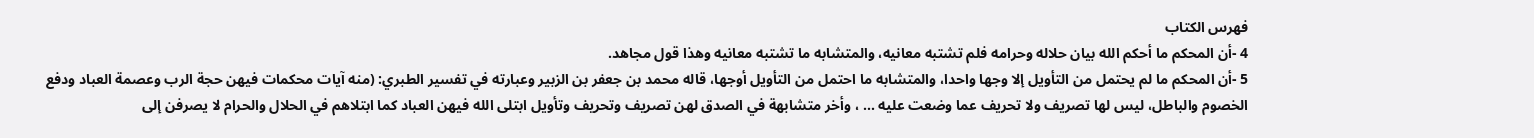فهرس الكتاب
4 -أن المحكم ما أحكم الله بيان حلاله وحرامه فلم تشتبه معانيه، والمتشابه ما تشتبه معانيه وهذا قول مجاهد.
5 -أن المحكم ما لم يحتمل من التأويل إلا وجها واحدا، والمتشابه ما احتمل من التأويل أوجها، قاله محمد بن جعفر بن الزبير وعبارته في تفسير الطبري: (منه آيات محكمات فيهن حجة الرب وعصمة العباد ودفع الخصوم والباطل، ليس لها تصريف ولا تحريف عما وضعت عليه ... ، وأخر متشابهة في الصدق لهن تصريف وتحريف وتأويل ابتلى الله فيهن العباد كما ابتلاهم في الحلال والحرام لا يصرفن إلى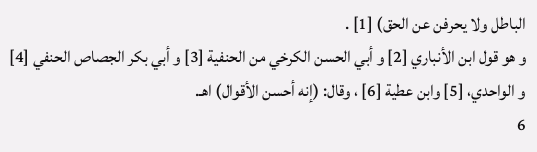الباطل ولا يحرفن عن الحق) [1] .
و هو قول ابن الأنباري [2] و أبي الحسن الكرخي من الحنفية [3] و أبي بكر الجصاص الحنفي [4] و الواحدي، [5] وابن عطية [6] ، وقال: (إنه أحسن الأقوال) اهـ.
6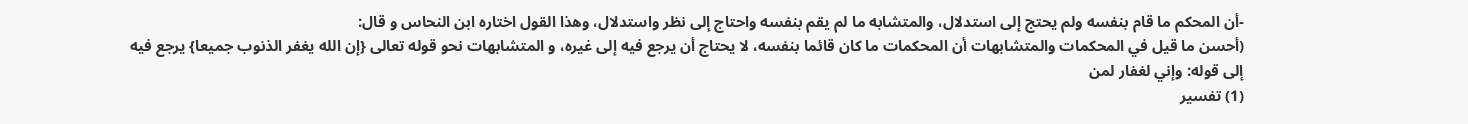-أن المحكم ما قام بنفسه ولم يحتج إلى استدلال، والمتشابه ما لم يقم بنفسه واحتاج إلى نظر واستدلال، وهذا القول اختاره ابن النحاس و قال:
(أحسن ما قيل في المحكمات والمتشابهات أن المحكمات ما كان قائما بنفسه، لا يحتاج أن يرجع فيه إلى غيره، و المتشابهات نحو قوله تعالى {إن الله يغفر الذنوب جميعا} يرجع فيه إلى قوله: وإني لغفار لمن
(1) تفسير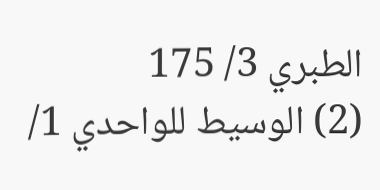الطبري 3/ 175
(2) الوسيط للواحدي 1/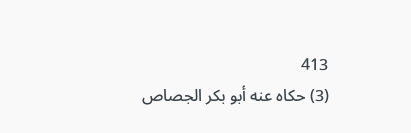413
(3) حكاه عنه أبو بكر الجصاص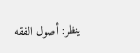ينظر: أصول الفقه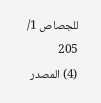للجصاص 1/ 205
(4) المصدر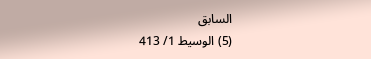السابق
(5) الوسيط 1/ 413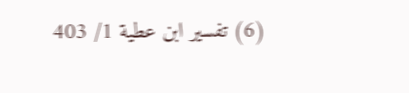(6) تفسير ابن عطية 1/ 403